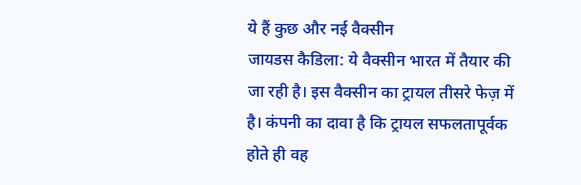ये हैं कुछ और नई वैक्सीन
जायडस कैडिला: ये वैक्सीन भारत में तैयार की जा रही है। इस वैक्सीन का ट्रायल तीसरे फेज़ में है। कंपनी का दावा है कि ट्रायल सफलतापूर्वक होते ही वह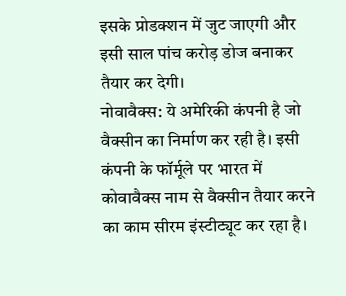इसके प्रोडक्शन में जुट जाएगी और इसी साल पांच करोड़ डोज बनाकर तैयार कर देगी।
नोवावैक्स: ये अमेरिकी कंपनी है जो वैक्सीन का निर्माण कर रही है। इसी कंपनी के फॉर्मूले पर भारत में कोवावैक्स नाम से वैक्सीन तैयार करने का काम सीरम इंस्टीट्यूट कर रहा है।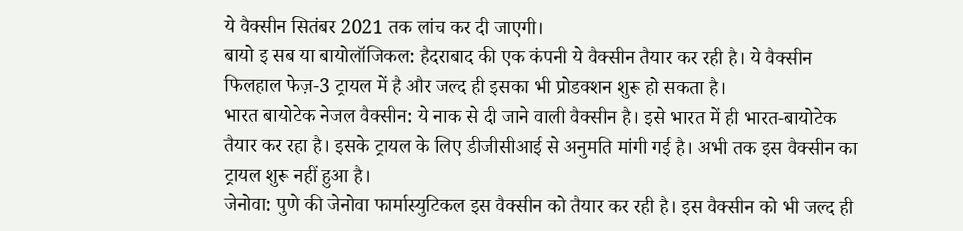ये वैक्सीन सितंबर 2021 तक लांच कर दी जाएगी।
बायो इ सब या बायोलॉजिकल: हैदराबाद की एक कंपनी ये वैक्सीन तैयार कर रही है। ये वैक्सीन फिलहाल फेज़-3 ट्रायल में है और जल्द ही इसका भी प्रोडक्शन शुरू हो सकता है।
भारत बायोटेक नेजल वैक्सीन: ये नाक से दी जाने वाली वैक्सीन है। इसे भारत में ही भारत-बायोटेक तैयार कर रहा है। इसके ट्रायल के लिए डीजीसीआई से अनुमति मांगी गई है। अभी तक इस वैक्सीन का ट्रायल शुरू नहीं हुआ है।
जेनोवा: पुणे की जेनोवा फार्मास्युटिकल इस वैक्सीन को तैयार कर रही है। इस वैक्सीन को भी जल्द ही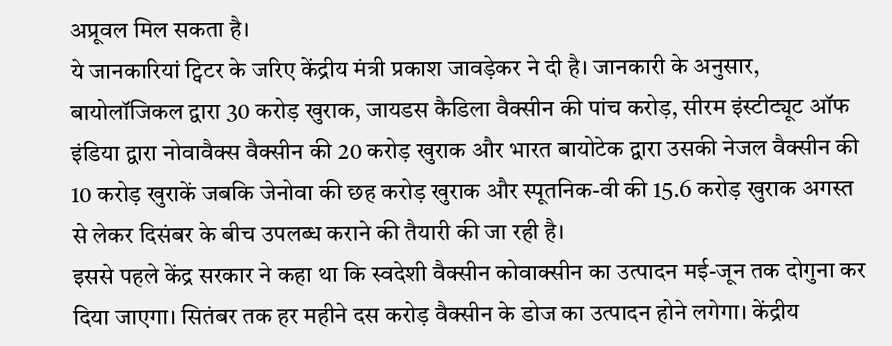अप्रूवल मिल सकता है।
ये जानकारियां ट्विटर के जरिए केंद्रीय मंत्री प्रकाश जावड़ेकर ने दी है। जानकारी के अनुसार, बायोलॉजिकल द्वारा 30 करोड़ खुराक, जायडस कैडिला वैक्सीन की पांच करोड़, सीरम इंस्टीट्यूट ऑफ इंडिया द्वारा नोवावैक्स वैक्सीन की 20 करोड़ खुराक और भारत बायोटेक द्वारा उसकी नेजल वैक्सीन की 10 करोड़ खुराकें जबकि जेनोवा की छह करोड़ खुराक और स्पूतनिक-वी की 15.6 करोड़ खुराक अगस्त से लेकर दिसंबर के बीच उपलब्ध कराने की तैयारी की जा रही है।
इससे पहले केंद्र सरकार ने कहा था कि स्वदेशी वैक्सीन कोवाक्सीन का उत्पादन मई-जून तक दोगुना कर दिया जाएगा। सितंबर तक हर महीने दस करोड़ वैक्सीन के डोज का उत्पादन होने लगेगा। केंद्रीय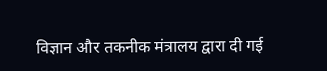विज्ञान और तकनीक मंत्रालय द्वारा दी गई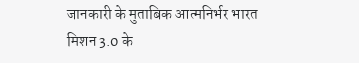जानकारी के मुताबिक आत्मनिर्भर भारत मिशन 3.0 के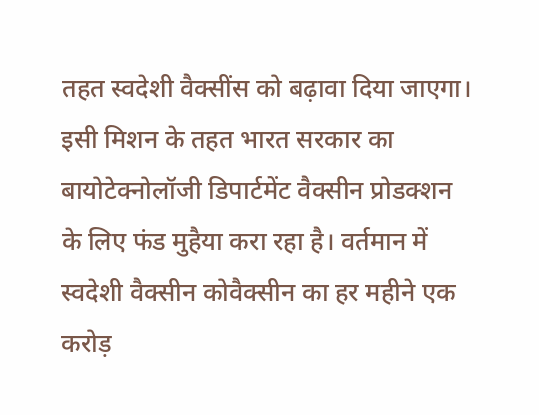तहत स्वदेशी वैक्सींस को बढ़ावा दिया जाएगा।
इसी मिशन के तहत भारत सरकार का बायोटेक्नोलॉजी डिपार्टमेंट वैक्सीन प्रोडक्शन के लिए फंड मुहैया करा रहा है। वर्तमान में स्वदेशी वैक्सीन कोवैक्सीन का हर महीने एक करोड़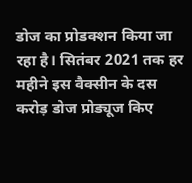डोज का प्रोडक्शन किया जा रहा है। सितंबर 2021 तक हर महीने इस वैक्सीन के दस करोड़ डोज प्रोड्यूज किए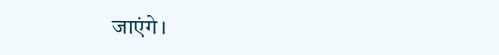जाएंगे।